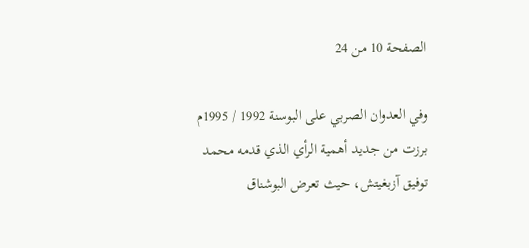الصفحة 10 من 24

وفي العدوان الصربي على البوسنة 1992 / 1995م برزت من جديد أهمية الرأي الذي قدمه محمد توفيق آزبغيتش، حيث تعرض البوشناق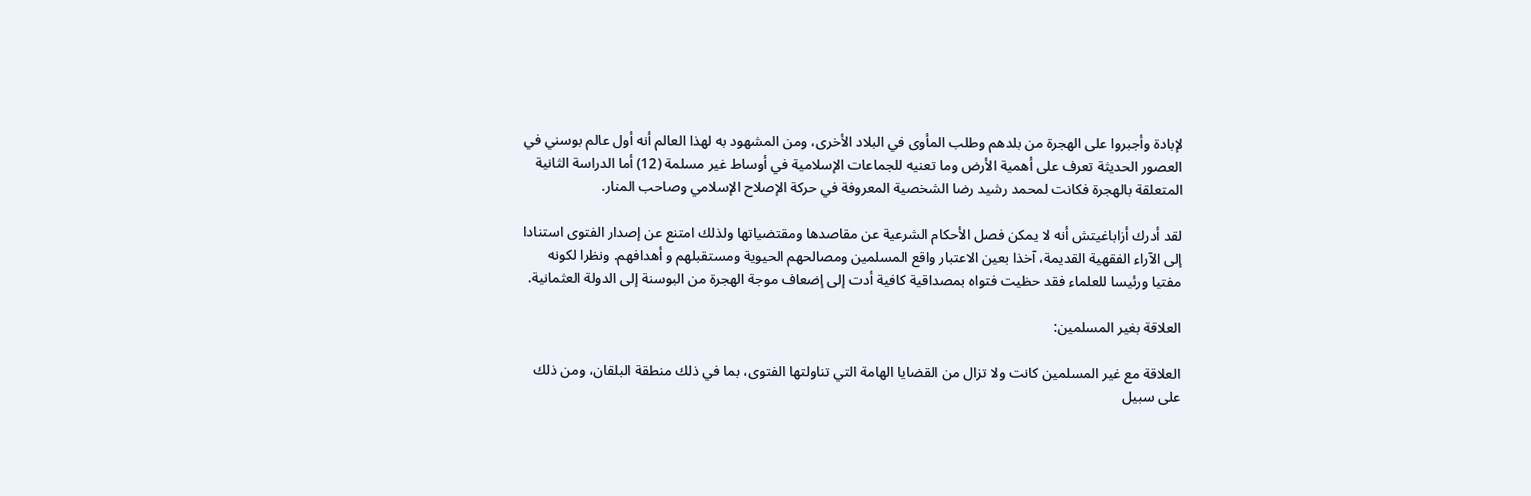لإبادة وأجبروا على الهجرة من بلدهم وطلب المأوى في البلاد الأخرى، ومن المشهود به لهذا العالم أنه أول عالم بوسني في العصور الحديثة تعرف على أهمية الأرض وما تعنيه للجماعات الإسلامية في أوساط غير مسلمة (12) أما الدراسة الثانية المتعلقة بالهجرة فكانت لمحمد رشيد رضا الشخصية المعروفة في حركة الإصلاح الإسلامي وصاحب المنار.

لقد أدرك أزاباغيتش أنه لا يمكن فصل الأحكام الشرعية عن مقاصدها ومقتضياتها ولذلك امتنع عن إصدار الفتوى استنادا إلى الآراء الفقهية القديمة، آخذا بعين الاعتبار واقع المسلمين ومصالحهم الحيوية ومستقبلهم و أهدافهم. ونظرا لكونه مفتيا ورئيسا للعلماء فقد حظيت فتواه بمصداقية كافية أدت إلى إضعاف موجة الهجرة من البوسنة إلى الدولة العثمانية.

العلاقة بغير المسلمين:

العلاقة مع غير المسلمين كانت ولا تزال من القضايا الهامة التي تناولتها الفتوى، بما في ذلك منطقة البلقان، ومن ذلك على سبيل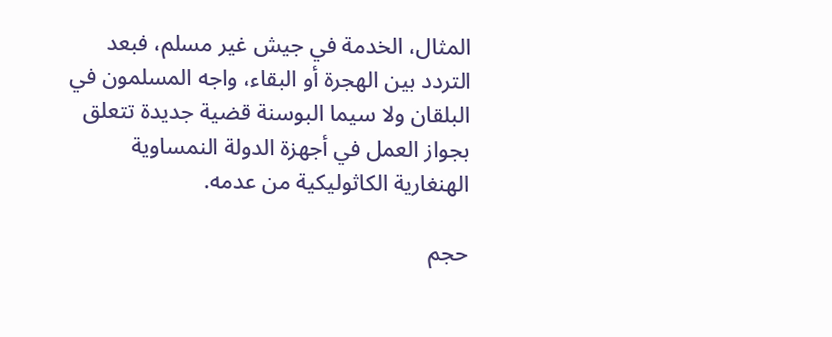المثال، الخدمة في جيش غير مسلم، فبعد التردد بين الهجرة أو البقاء، واجه المسلمون في البلقان ولا سيما البوسنة قضية جديدة تتعلق بجواز العمل في أجهزة الدولة النمساوية الهنغارية الكاثوليكية من عدمه.

حجم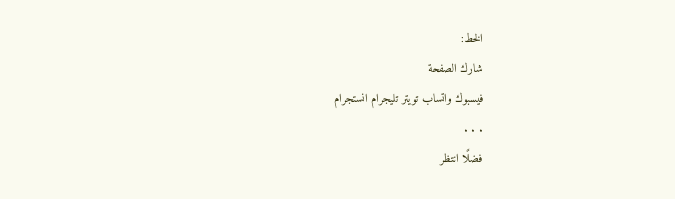الخط:
شارك الصفحة
فيسبوك واتساب تويتر تليجرام انستجرام
. . .
فضلًا انتظر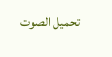تحميل الصوت